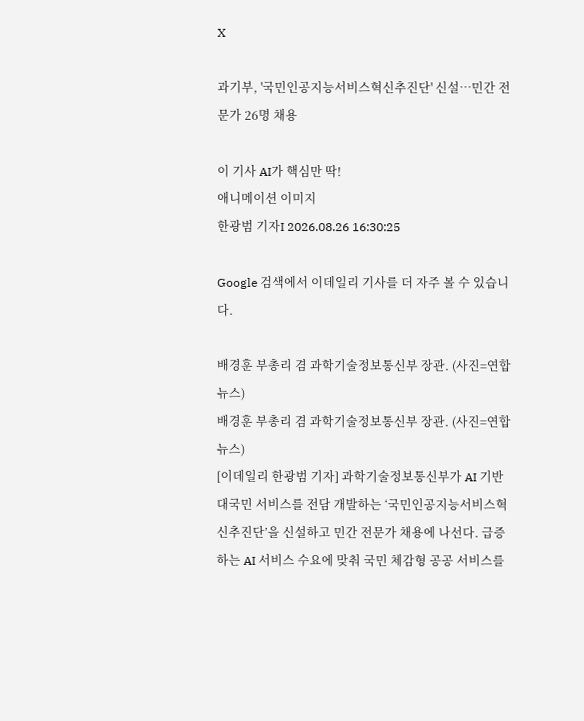X

과기부, '국민인공지능서비스혁신추진단' 신설…민간 전문가 26명 채용

이 기사 AI가 핵심만 딱!
애니메이션 이미지
한광범 기자I 2026.08.26 16:30:25

Google 검색에서 이데일리 기사를 더 자주 볼 수 있습니다.

배경훈 부총리 겸 과학기술정보통신부 장관. (사진=연합뉴스)
배경훈 부총리 겸 과학기술정보통신부 장관. (사진=연합뉴스)
[이데일리 한광범 기자] 과학기술정보통신부가 AI 기반 대국민 서비스를 전담 개발하는 ‘국민인공지능서비스혁신추진단’을 신설하고 민간 전문가 채용에 나선다. 급증하는 AI 서비스 수요에 맞춰 국민 체감형 공공 서비스를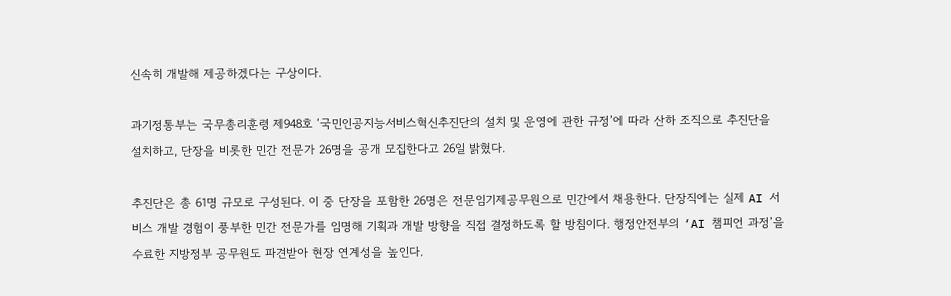신속히 개발해 제공하겠다는 구상이다.

과기정통부는 국무총리훈령 제948호 ‘국민인공지능서비스혁신추진단의 설치 및 운영에 관한 규정’에 따라 산하 조직으로 추진단을 설치하고, 단장을 비롯한 민간 전문가 26명을 공개 모집한다고 26일 밝혔다.

추진단은 총 61명 규모로 구성된다. 이 중 단장을 포함한 26명은 전문임기제공무원으로 민간에서 채용한다. 단장직에는 실제 AI 서비스 개발 경험이 풍부한 민간 전문가를 임명해 기획과 개발 방향을 직접 결정하도록 할 방침이다. 행정안전부의 ‘AI 챔피언 과정’을 수료한 지방정부 공무원도 파견받아 현장 연계성을 높인다.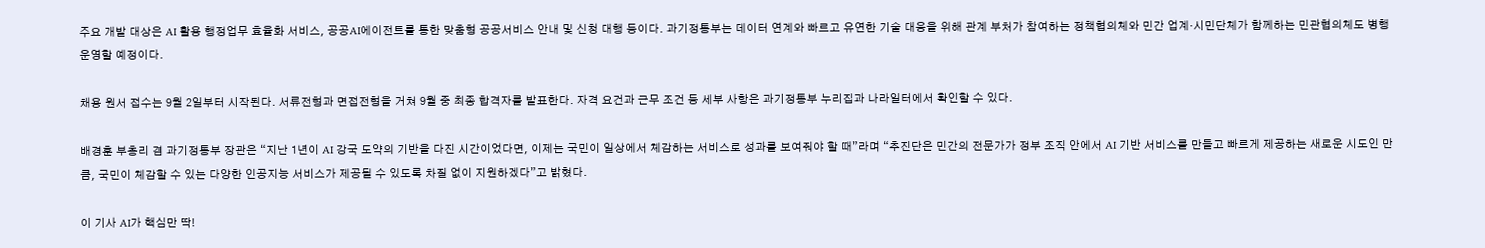주요 개발 대상은 AI 활용 행정업무 효율화 서비스, 공공AI에이전트를 통한 맞춤형 공공서비스 안내 및 신청 대행 등이다. 과기정통부는 데이터 연계와 빠르고 유연한 기술 대응을 위해 관계 부처가 참여하는 정책협의체와 민간 업계·시민단체가 함께하는 민관협의체도 병행 운영할 예정이다.

채용 원서 접수는 9월 2일부터 시작된다. 서류전형과 면접전형을 거쳐 9월 중 최종 합격자를 발표한다. 자격 요건과 근무 조건 등 세부 사항은 과기정통부 누리집과 나라일터에서 확인할 수 있다.

배경훈 부총리 겸 과기정통부 장관은 “지난 1년이 AI 강국 도약의 기반을 다진 시간이었다면, 이제는 국민이 일상에서 체감하는 서비스로 성과를 보여줘야 할 때”라며 “추진단은 민간의 전문가가 정부 조직 안에서 AI 기반 서비스를 만들고 빠르게 제공하는 새로운 시도인 만큼, 국민이 체감할 수 있는 다양한 인공지능 서비스가 제공될 수 있도록 차질 없이 지원하겠다”고 밝혔다.

이 기사 AI가 핵심만 딱!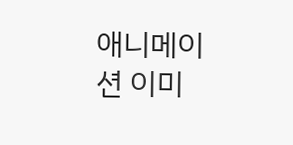애니메이션 이미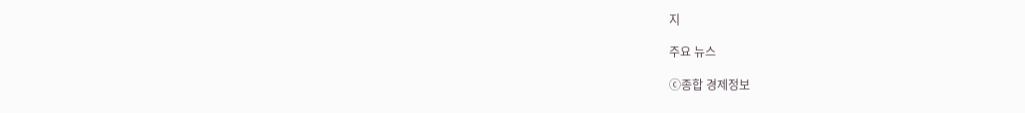지

주요 뉴스

ⓒ종합 경제정보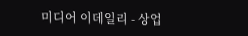미디어 이데일리 - 상업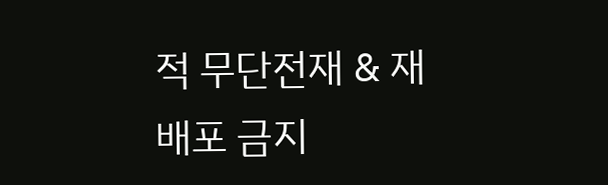적 무단전재 & 재배포 금지